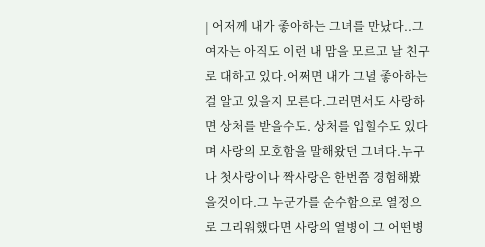| 어저께 내가 좋아하는 그녀를 만났다..그 여자는 아직도 이런 내 맘을 모르고 날 친구로 대하고 있다.어쩌면 내가 그녈 좋아하는 걸 알고 있을지 모른다.그러면서도 사랑하면 상처를 받을수도. 상처를 입힐수도 있다며 사랑의 모호함을 말해왔던 그녀다.누구나 첫사랑이나 짝사랑은 한번쯤 경험해봤을것이다.그 누군가를 순수함으로 열정으로 그리워했다면 사랑의 열병이 그 어떤병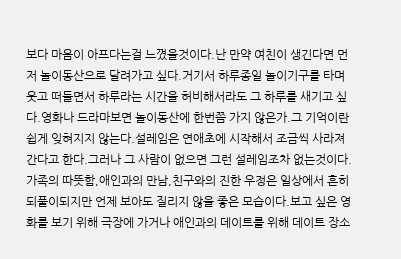보다 마음이 아프다는걸 느꼈을것이다.난 만약 여친이 생긴다면 먼저 놀이동산으로 달려가고 싶다.거기서 하루종일 놀이기구를 타며 웃고 떠들면서 하루라는 시간을 허비해서라도 그 하루를 새기고 싶다.영화나 드라마보면 놀이동산에 한번쯤 가지 않은가.그 기억이란 쉽게 잊혀지지 않는다.설레임은 연애초에 시작해서 조금씩 사라져간다고 한다.그러나 그 사람이 없으면 그런 설레임조차 없는것이다.가족의 따뜻함,애인과의 만남,친구와의 진한 우정은 일상에서 흔히 되풀이되지만 언제 보아도 질리지 않을 좋은 모습이다.보고 싶은 영화를 보기 위해 극장에 가거나 애인과의 데이트를 위해 데이트 장소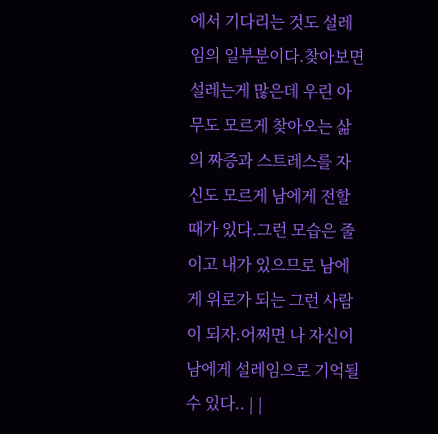에서 기다리는 것도 설레임의 일부분이다.찾아보면 설레는게 많은데 우린 아무도 모르게 찾아오는 삶의 짜증과 스트레스를 자신도 모르게 남에게 전할때가 있다.그런 모습은 줄이고 내가 있으므로 남에게 위로가 되는 그런 사람이 되자.어쩌면 나 자신이 남에게 설레임으로 기억될수 있다.. | |